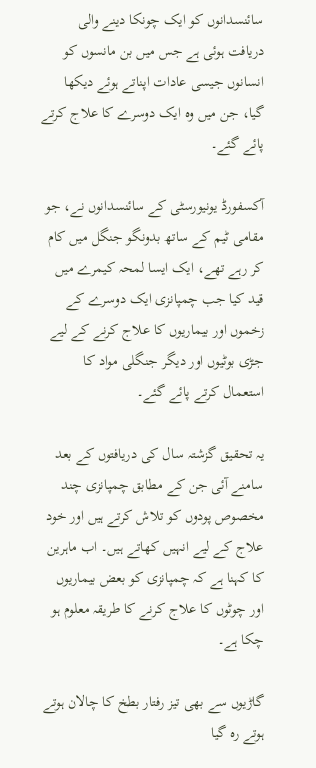سائنسدانوں کو ایک چونکا دینے والی دریافت ہوئی ہے جس میں بن مانسوں کو انسانوں جیسی عادات اپناتے ہوئے دیکھا گیا، جن میں وہ ایک دوسرے کا علاج کرتے پائے گئے۔

آکسفورڈ یونیورسٹی کے سائنسدانوں نے، جو مقامی ٹیم کے ساتھ بدونگو جنگل میں کام کر رہے تھے، ایک ایسا لمحہ کیمرے میں قید کیا جب چمپانزی ایک دوسرے کے زخموں اور بیماریوں کا علاج کرنے کے لیے جڑی بوٹیوں اور دیگر جنگلی مواد کا استعمال کرتے پائے گئے۔

یہ تحقیق گزشتہ سال کی دریافتوں کے بعد سامنے آئی جن کے مطابق چمپانزی چند مخصوص پودوں کو تلاش کرتے ہیں اور خود علاج کے لیے انہیں کھاتے ہیں۔ اب ماہرین کا کہنا ہے کہ چمپانزی کو بعض بیماریوں اور چوٹوں کا علاج کرنے کا طریقہ معلوم ہو چکا ہے۔

گاڑیوں سے بھی تیز رفتار بطخ کا چالان ہوتے ہوتے رہ گیا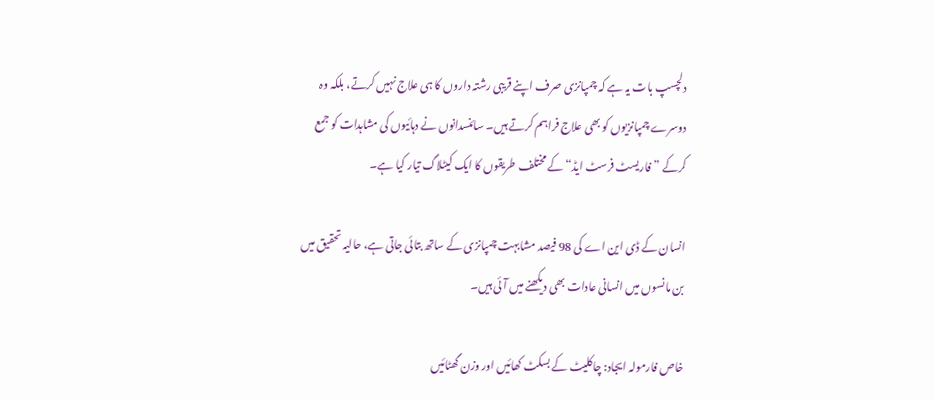دلچسپ بات یہ ہے کہ چمپانزی صرف اپنے قریبی رشتہ داروں کا ہی علاج نہیں کرتے، بلکہ وہ دوسرے چمپانزیوں کو بھی علاج فراہم کرتے ہیں۔ سائنسدانوں نے دہائیوں کی مشاہدات کو جمع کرکے ”فاریسٹ فرسٹ ایڈ“ کے مختلف طریقوں کا ایک کیٹلاگ تیار کیا ہے۔

انسان کے ڈی این اے کی 98 فیصد مشابہت چمپانزی کے ساتھ بتائی جاتی ہے، حالیہ تحقیق میں بن مانسوں میں انسانی عادات بھی دیکھنے میں آئی ہیں۔

خاص فارمولہ ایجاد: چاکلیٹ کے بسکٹ کھائیں اور وزن گھٹائیں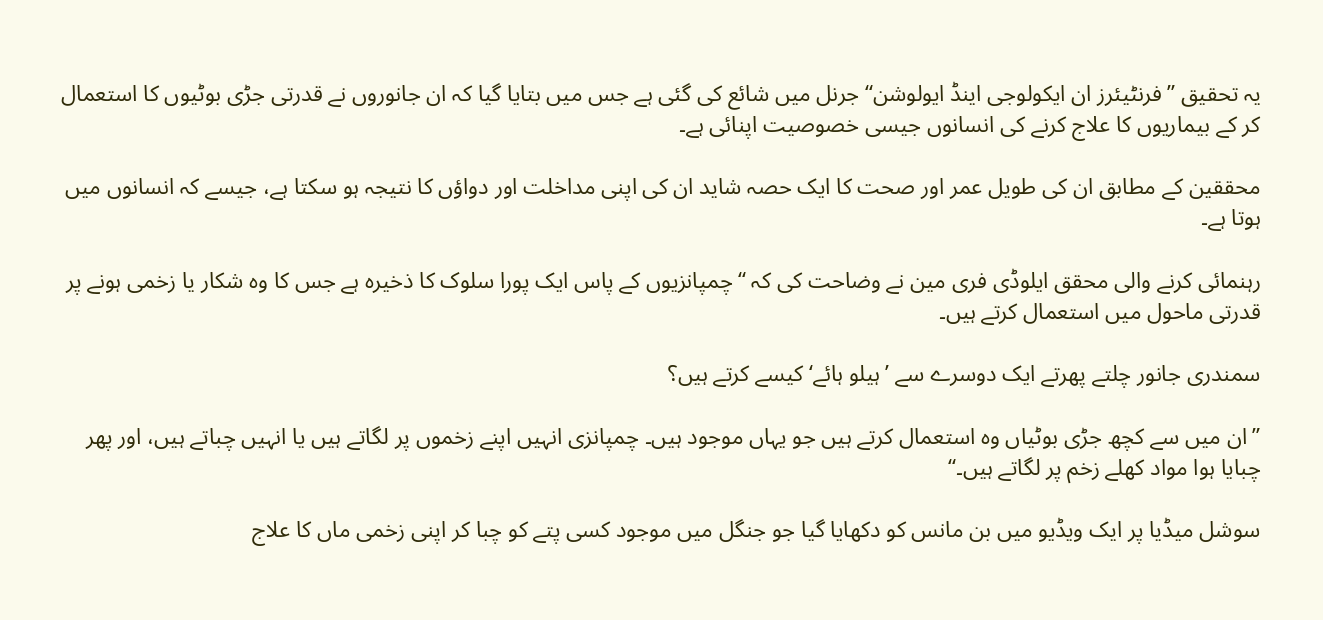یہ تحقیق ”فرنٹیئرز ان ایکولوجی اینڈ ایولوشن“ جرنل میں شائع کی گئی ہے جس میں بتایا گیا کہ ان جانوروں نے قدرتی جڑی بوٹیوں کا استعمال کر کے بیماریوں کا علاج کرنے کی انسانوں جیسی خصوصیت اپنائی ہے۔

محققین کے مطابق ان کی طویل عمر اور صحت کا ایک حصہ شاید ان کی اپنی مداخلت اور دواؤں کا نتیجہ ہو سکتا ہے، جیسے کہ انسانوں میں ہوتا ہے۔

رہنمائی کرنے والی محقق ایلوڈی فری مین نے وضاحت کی کہ “چمپانزیوں کے پاس ایک پورا سلوک کا ذخیرہ ہے جس کا وہ شکار یا زخمی ہونے پر قدرتی ماحول میں استعمال کرتے ہیں۔

سمندری جانور چلتے پھرتے ایک دوسرے سے ’ہیلو ہائے‘ کیسے کرتے ہیں؟

”ان میں سے کچھ جڑی بوٹیاں وہ استعمال کرتے ہیں جو یہاں موجود ہیں۔ چمپانزی انہیں اپنے زخموں پر لگاتے ہیں یا انہیں چباتے ہیں، اور پھر چبایا ہوا مواد کھلے زخم پر لگاتے ہیں۔“

سوشل میڈیا پر ایک ویڈیو میں بن مانس کو دکھایا گیا جو جنگل میں موجود کسی پتے کو چبا کر اپنی زخمی ماں کا علاج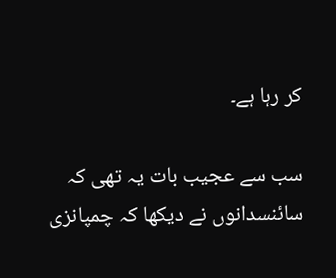کر رہا ہے۔

سب سے عجیب بات یہ تھی کہ سائنسدانوں نے دیکھا کہ چمپانزی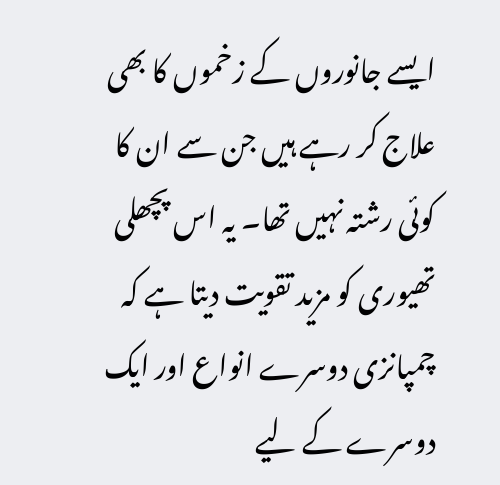ایسے جانوروں کے زخموں کا بھی علاج کر رہے ہیں جن سے ان کا کوئی رشتہ نہیں تھا۔ یہ اس پچھلی تھیوری کو مزید تقویت دیتا ہے کہ چمپانزی دوسرے انواع اور ایک دوسرے کے لیے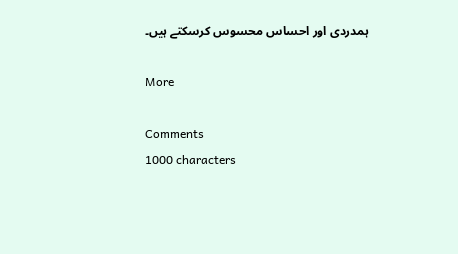ہمدردی اور احساس محسوس کرسکتے ہیں۔

More

Comments
1000 characters